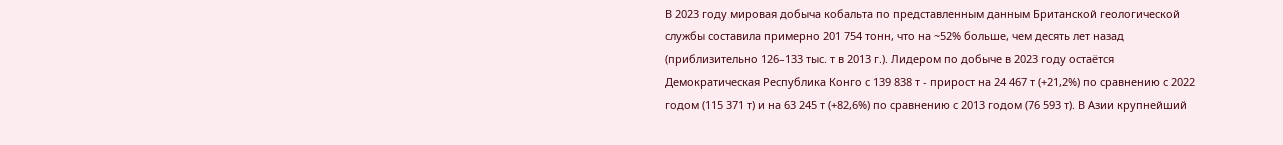В 2023 году мировая добыча кобальта по представленным данным Британской геологической службы составила примерно 201 754 тонн, что на ~52% больше, чем десять лет назад (приблизительно 126–133 тыс. т в 2013 г.). Лидером по добыче в 2023 году остаётся Демократическая Республика Конго с 139 838 т - прирост на 24 467 т (+21,2%) по сравнению с 2022 годом (115 371 т) и на 63 245 т (+82,6%) по сравнению с 2013 годом (76 593 т). В Азии крупнейший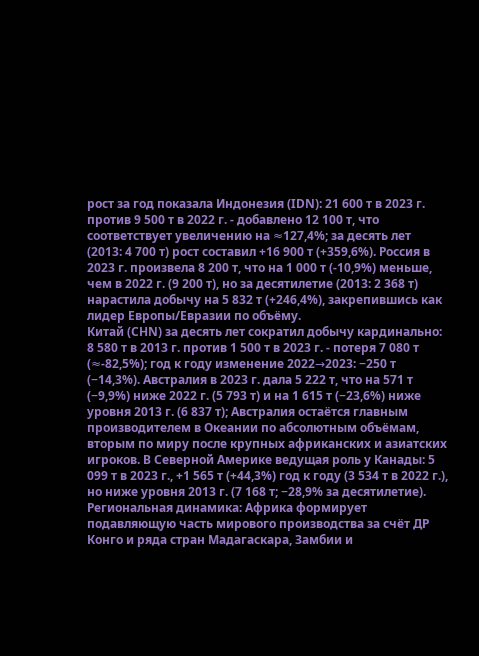рост за год показала Индонезия (IDN): 21 600 т в 2023 г. против 9 500 т в 2022 г. - добавлено 12 100 т, что соответствует увеличению на ≈127,4%; за десять лет (2013: 4 700 т) рост составил +16 900 т (+359,6%). Россия в 2023 г. произвела 8 200 т, что на 1 000 т (-10,9%) меньше, чем в 2022 г. (9 200 т), но за десятилетие (2013: 2 368 т) нарастила добычу на 5 832 т (+246,4%), закрепившись как лидер Европы/Евразии по объёму.
Китай (CHN) за десять лет сократил добычу кардинально: 8 580 т в 2013 г. против 1 500 т в 2023 г. - потеря 7 080 т (≈‑82,5%); год к году изменение 2022→2023: −250 т (−14,3%). Австралия в 2023 г. дала 5 222 т, что на 571 т (−9,9%) ниже 2022 г. (5 793 т) и на 1 615 т (−23,6%) ниже уровня 2013 г. (6 837 т); Австралия остаётся главным производителем в Океании по абсолютным объёмам, вторым по миру после крупных африканских и азиатских игроков. В Северной Америке ведущая роль у Канады: 5 099 т в 2023 г., +1 565 т (+44,3%) год к году (3 534 т в 2022 г.), но ниже уровня 2013 г. (7 168 т; −28,9% за десятилетие).
Региональная динамика: Африка формирует подавляющую часть мирового производства за счёт ДР Конго и ряда стран Мадагаскара, Замбии и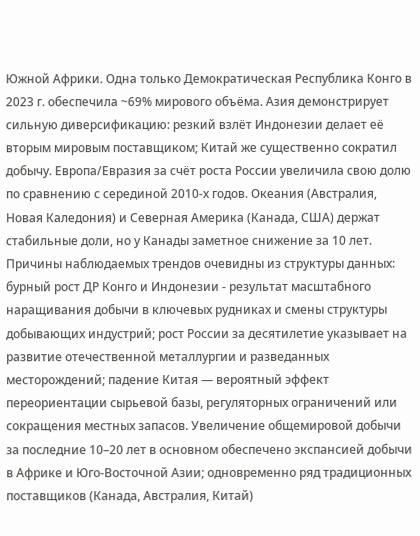Южной Африки. Одна только Демократическая Республика Конго в 2023 г. обеспечила ~69% мирового объёма. Азия демонстрирует сильную диверсификацию: резкий взлёт Индонезии делает её вторым мировым поставщиком; Китай же существенно сократил добычу. Европа/Евразия за счёт роста России увеличила свою долю по сравнению с серединой 2010‑х годов. Океания (Австралия, Новая Каледония) и Северная Америка (Канада, США) держат стабильные доли, но у Канады заметное снижение за 10 лет.
Причины наблюдаемых трендов очевидны из структуры данных: бурный рост ДР Конго и Индонезии - результат масштабного наращивания добычи в ключевых рудниках и смены структуры добывающих индустрий; рост России за десятилетие указывает на развитие отечественной металлургии и разведанных месторождений; падение Китая — вероятный эффект переориентации сырьевой базы, регуляторных ограничений или сокращения местных запасов. Увеличение общемировой добычи за последние 10–20 лет в основном обеспечено экспансией добычи в Африке и Юго‑Восточной Азии; одновременно ряд традиционных поставщиков (Канада, Австралия, Китай)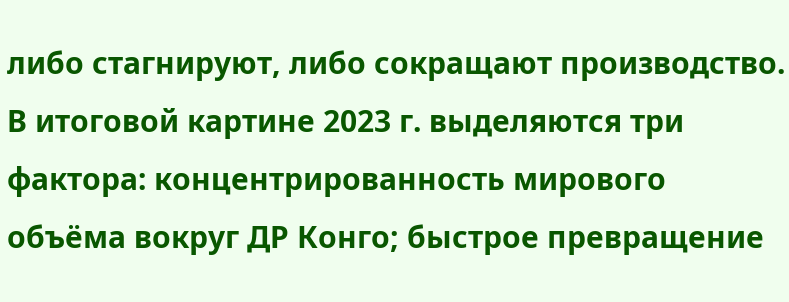либо стагнируют, либо сокращают производство.
В итоговой картине 2023 г. выделяются три фактора: концентрированность мирового объёма вокруг ДР Конго; быстрое превращение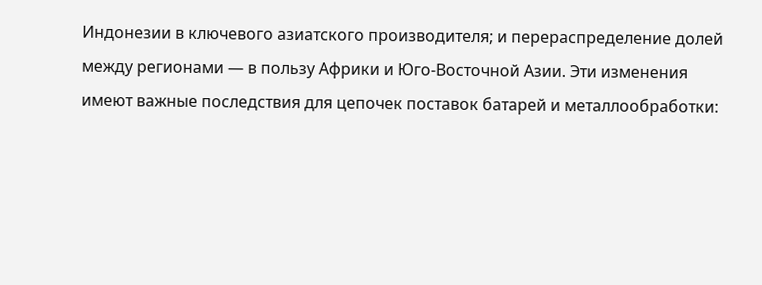Индонезии в ключевого азиатского производителя; и перераспределение долей между регионами — в пользу Африки и Юго‑Восточной Азии. Эти изменения имеют важные последствия для цепочек поставок батарей и металлообработки: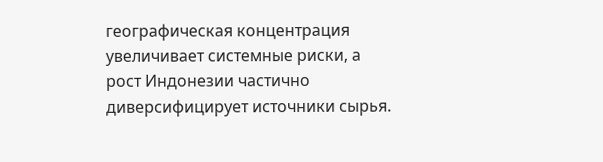географическая концентрация увеличивает системные риски, а рост Индонезии частично диверсифицирует источники сырья.